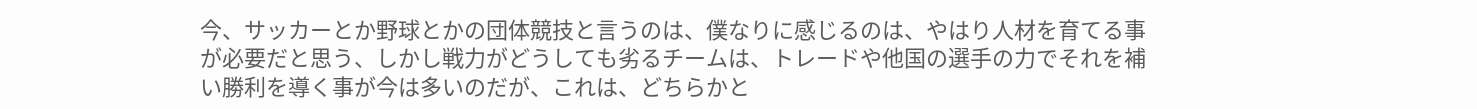今、サッカーとか野球とかの団体競技と言うのは、僕なりに感じるのは、やはり人材を育てる事が必要だと思う、しかし戦力がどうしても劣るチームは、トレードや他国の選手の力でそれを補い勝利を導く事が今は多いのだが、これは、どちらかと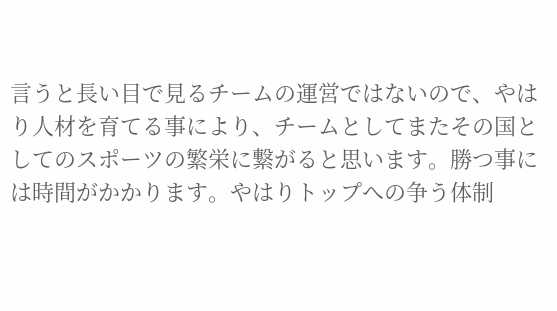言うと長い目で見るチームの運営ではないので、やはり人材を育てる事により、チームとしてまたその国としてのスポーツの繁栄に繋がると思います。勝つ事には時間がかかります。やはりトップへの争う体制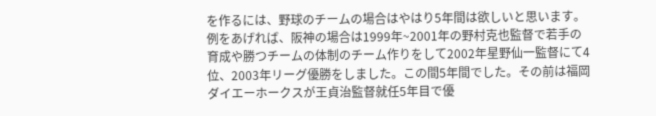を作るには、野球のチームの場合はやはり5年間は欲しいと思います。例をあげれば、阪神の場合は1999年~2001年の野村克也監督で若手の育成や勝つチームの体制のチーム作りをして2002年星野仙一監督にて4位、2003年リーグ優勝をしました。この間5年間でした。その前は福岡ダイエーホークスが王貞治監督就任5年目で優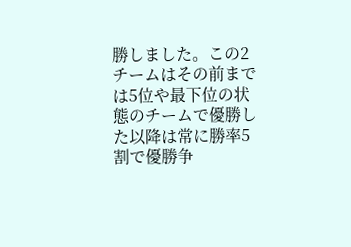勝しました。この2チームはその前までは5位や最下位の状態のチームで優勝した以降は常に勝率5割で優勝争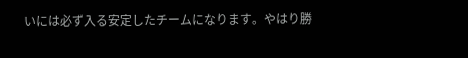いには必ず入る安定したチームになります。やはり勝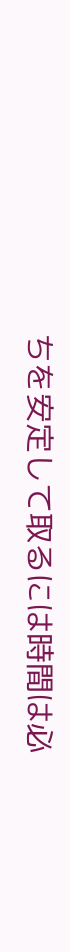ちを安定して取るには時間は必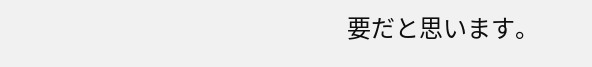要だと思います。